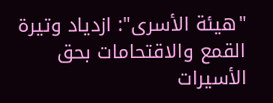"هيئة الأسرى": ازدياد وتيرة القمع والاقتحامات بحق الأسيرات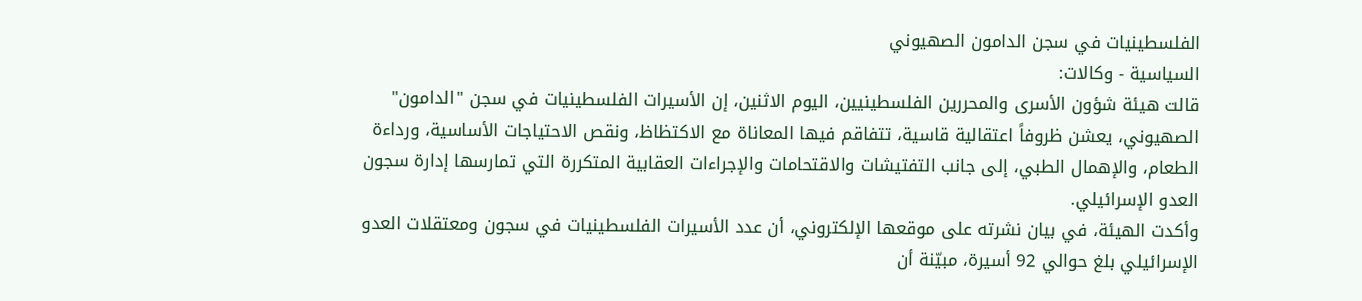الفلسطينيات في سجن الدامون الصهيوني
السياسية - وكالات:
قالت هيئة شؤون الأسرى والمحررين الفلسطينيين، اليوم الاثنين، إن الأسيرات الفلسطينيات في سجن "الدامون" الصهيوني، يعشن ظروفاً اعتقالية قاسية، تتفاقم فيها المعاناة مع الاكتظاظ، ونقص الاحتياجات الأساسية، ورداءة الطعام، والإهمال الطبي، إلى جانب التفتيشات والاقتحامات والإجراءات العقابية المتكررة التي تمارسها إدارة سجون العدو الإسرائيلي.
وأكدت الهيئة، في بيان نشرته على موقعها الإلكتروني، أن عدد الأسيرات الفلسطينيات في سجون ومعتقلات العدو الإسرائيلي بلغ حوالي 92 أسيرة، مبيّنة أن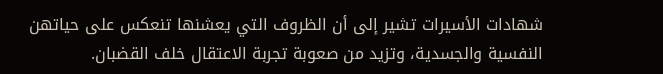شهادات الأسيرات تشير إلى أن الظروف التي يعشنها تنعكس على حياتهن النفسية والجسدية، وتزيد من صعوبة تجربة الاعتقال خلف القضبان.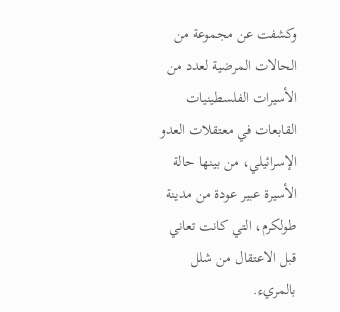وكشفت عن مجموعة من الحالات المرضية لعدد من الأسيرات الفلسطينيات القابعات في معتقلات العدو الإسرائيلي، من بينها حالة الأسيرة عبير عودة من مدينة طولكرم، التي كانت تعاني قبل الاعتقال من شلل بالمريء.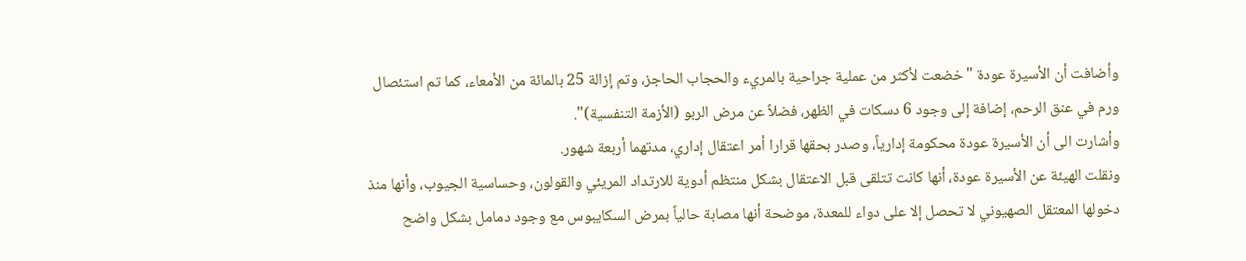وأضافت أن الأسيرة عودة "خضعت لأكثر من عملية جراحية بالمريء والحجاب الحاجز، وتم إزالة 25 بالمائة من الأمعاء، كما تم استئصال ورم في عنق الرحم، إضافة إلى وجود 6 دسكات في الظهر، فضلاً عن مرض الربو (الأزمة التنفسية)".
وأشارت الى أن الأسيرة عودة محكومة إدارياً، وصدر بحقها قرارا أمر اعتقال إداري، مدتهما أربعة شهور.
ونقلت الهيئة عن الأسيرة عودة، أنها كانت تتلقى قبل الاعتقال بشكل منتظم أدوية للارتداد المريئي والقولون، وحساسية الجيوب، وأنها منذ دخولها المعتقل الصهيوني لا تحصل إلا على دواء للمعدة، موضحة أنها مصابة حالياً بمرض السكايبوس مع وجود دمامل بشكل واضح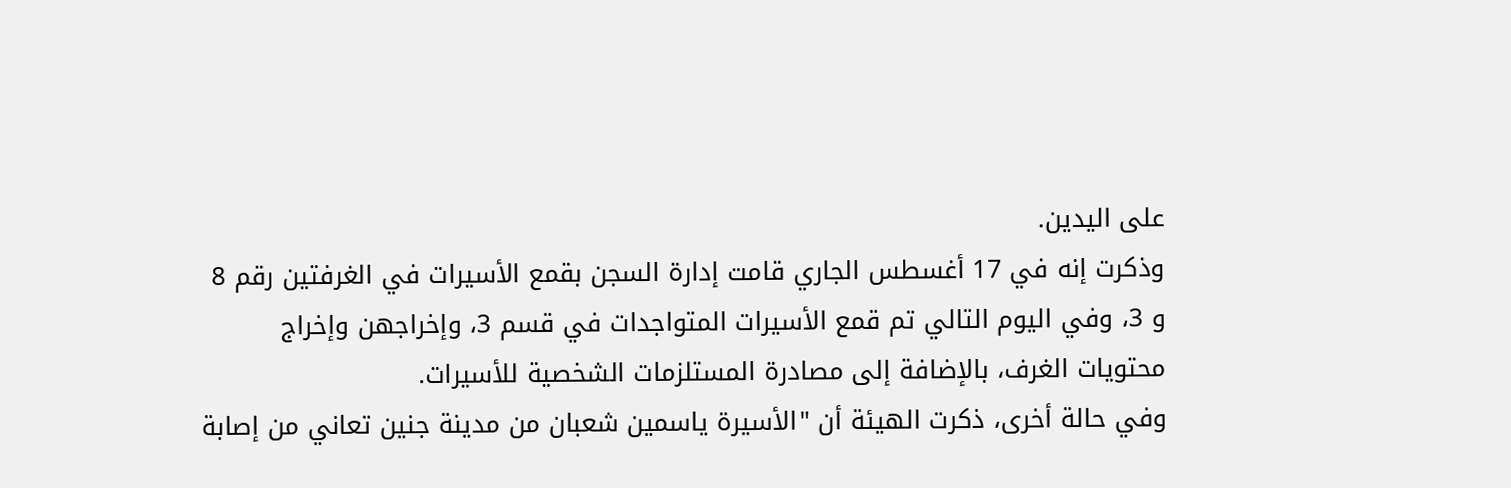على اليدين.
وذكرت إنه في 17 أغسطس الجاري قامت إدارة السجن بقمع الأسيرات في الغرفتين رقم 8 و 3، وفي اليوم التالي تم قمع الأسيرات المتواجدات في قسم 3، وإخراجهن وإخراج محتويات الغرف، بالإضافة إلى مصادرة المستلزمات الشخصية للأسيرات.
وفي حالة أخرى، ذكرت الهيئة أن "الأسيرة ياسمين شعبان من مدينة جنين تعاني من إصابة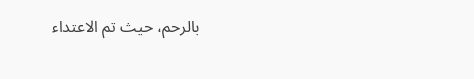بالرحم، حيث تم الاعتداء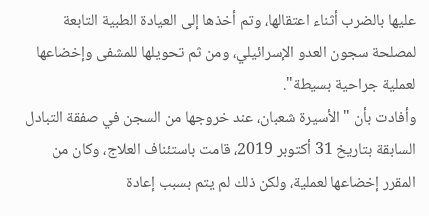عليها بالضرب أثناء اعتقالها، وتم أخذها إلى العيادة الطبية التابعة لمصلحة سجون العدو الإسرائيلي، ومن ثم تحويلها للمشفى وإخضاعها لعملية جراحية بسيطة".
وأفادت بأن "الأسيرة شعبان، عند خروجها من السجن في صفقة التبادل السابقة بتاريخ 31 أكتوبر 2019، قامت باستئناف العلاج، وكان من المقرر إخضاعها لعملية، ولكن ذلك لم يتم بسبب إعادة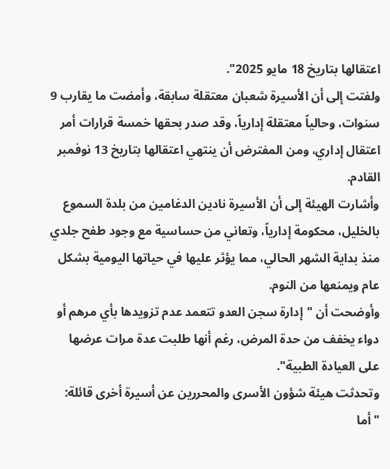اعتقالها بتاريخ 18 مايو 2025".
ولفتت إلى أن الأسيرة شعبان معتقلة سابقة، وأمضت ما يقارب 9 سنوات، وحالياً معتقلة إدارياً، وقد صدر بحقها خمسة قرارات أمر اعتقال إداري، ومن المفترض أن ينتهي اعتقالها بتاريخ 13 نوفمبر القادم.
وأشارت الهيئة إلى أن الأسيرة نادين الدغامين من بلدة السموع بالخليل، محكومة إدارياً، وتعاني من حساسية مع وجود طفح جلدي منذ بداية الشهر الحالي، مما يؤثر عليها في حياتها اليومية بشكل عام ويمنعها من النوم.
وأوضحت أن "إدارة سجن العدو تتعمد عدم تزويدها بأي مرهم أو دواء يخفف من حدة المرض، رغم أنها طلبت عدة مرات عرضها على العيادة الطبية".
وتحدثت هيئة شؤون الأسرى والمحررين عن أسيرة أخرى قائلة: "أما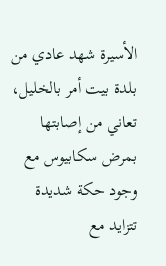الأسيرة شهد عادي من بلدة بيت أمر بالخليل، تعاني من إصابتها بمرض سكابيوس مع وجود حكة شديدة تتزايد مع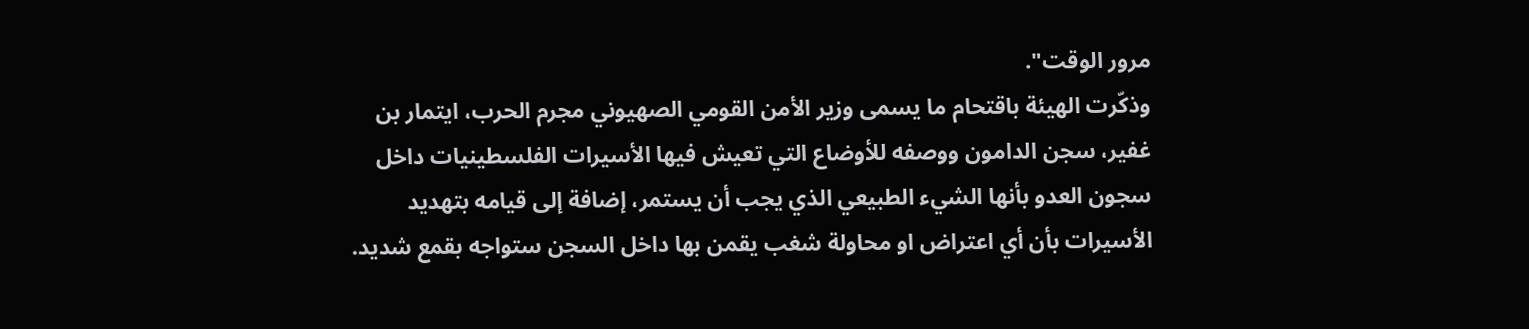مرور الوقت".
وذكّرت الهيئة باقتحام ما يسمى وزير الأمن القومي الصهيوني مجرم الحرب، ايتمار بن غفير، سجن الدامون ووصفه للأوضاع التي تعيش فيها الأسيرات الفلسطينيات داخل سجون العدو بأنها الشيء الطبيعي الذي يجب أن يستمر، إضافة إلى قيامه بتهديد الأسيرات بأن أي اعتراض او محاولة شغب يقمن بها داخل السجن ستواجه بقمع شديد.